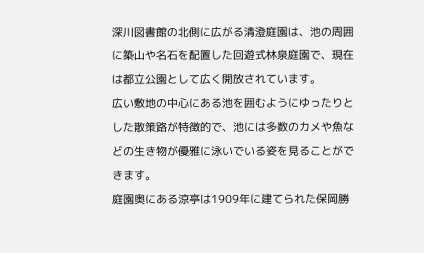深川図書館の北側に広がる清澄庭園は、池の周囲に築山や名石を配置した回遊式林泉庭園で、現在は都立公園として広く開放されています。
広い敷地の中心にある池を囲むようにゆったりとした散策路が特徴的で、池には多数のカメや魚などの生き物が優雅に泳いでいる姿を見ることができます。
庭園奥にある涼亭は1909年に建てられた保岡勝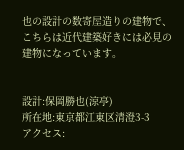也の設計の数寄屋造りの建物で、こちらは近代建築好きには必見の建物になっています。


設計:保岡勝也(涼亭)
所在地:東京都江東区清澄3-3
アクセス: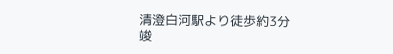清澄白河駅より徒歩約3分
竣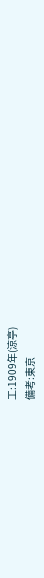工:1909年(涼亭)
備考:東京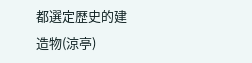都選定歴史的建造物(涼亭)